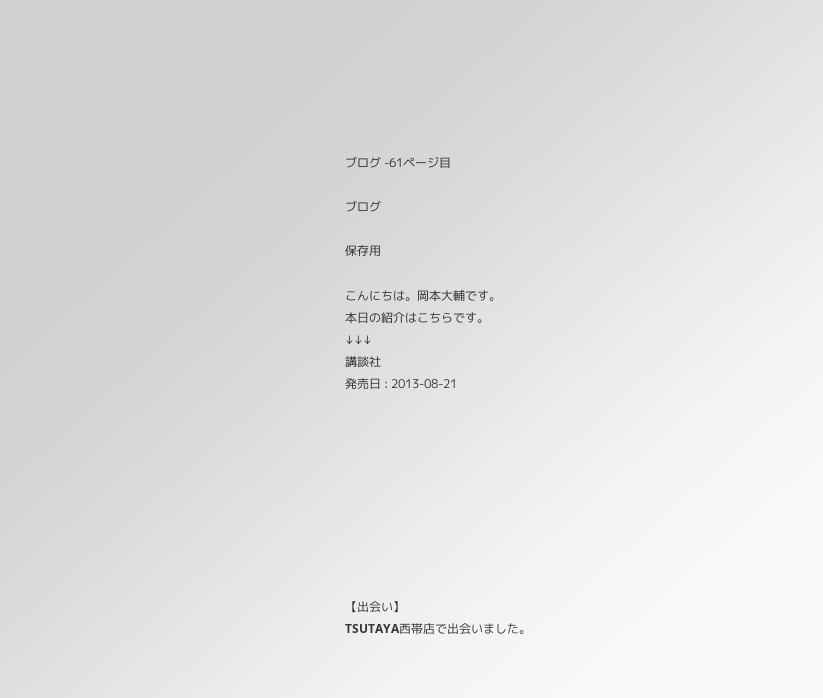ブログ -61ページ目

ブログ

保存用

こんにちは。岡本大輔です。
本日の紹介はこちらです。
↓↓↓
講談社
発売日 : 2013-08-21









【出会い】
TSUTAYA西帯店で出会いました。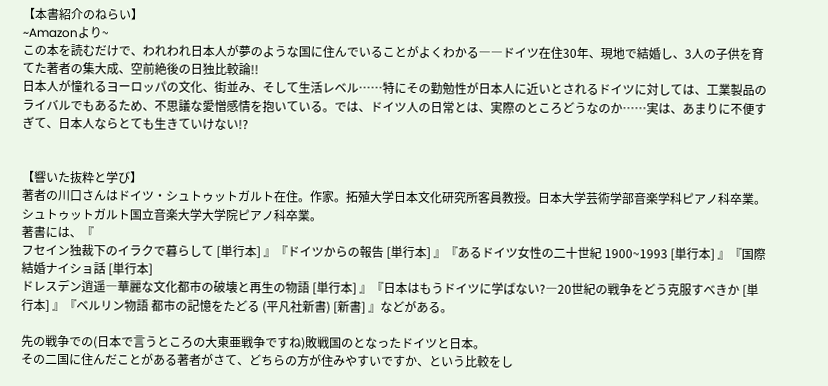【本書紹介のねらい】
~Amazonより~
この本を読むだけで、われわれ日本人が夢のような国に住んでいることがよくわかる――ドイツ在住30年、現地で結婚し、3人の子供を育てた著者の集大成、空前絶後の日独比較論!!
日本人が憧れるヨーロッパの文化、街並み、そして生活レベル……特にその勤勉性が日本人に近いとされるドイツに対しては、工業製品のライバルでもあるため、不思議な愛憎感情を抱いている。では、ドイツ人の日常とは、実際のところどうなのか……実は、あまりに不便すぎて、日本人ならとても生きていけない!?


【響いた抜粋と学び】
著者の川口さんはドイツ・シュトゥットガルト在住。作家。拓殖大学日本文化研究所客員教授。日本大学芸術学部音楽学科ピアノ科卒業。シュトゥットガルト国立音楽大学大学院ピアノ科卒業。
著書には、『
フセイン独裁下のイラクで暮らして [単行本] 』『ドイツからの報告 [単行本] 』『あるドイツ女性の二十世紀 1900~1993 [単行本] 』『国際結婚ナイショ話 [単行本]
ドレスデン逍遥―華麗な文化都市の破壊と再生の物語 [単行本] 』『日本はもうドイツに学ばない?―20世紀の戦争をどう克服すべきか [単行本] 』『ベルリン物語 都市の記憶をたどる (平凡社新書) [新書] 』などがある。

先の戦争での(日本で言うところの大東亜戦争ですね)敗戦国のとなったドイツと日本。
その二国に住んだことがある著者がさて、どちらの方が住みやすいですか、という比較をし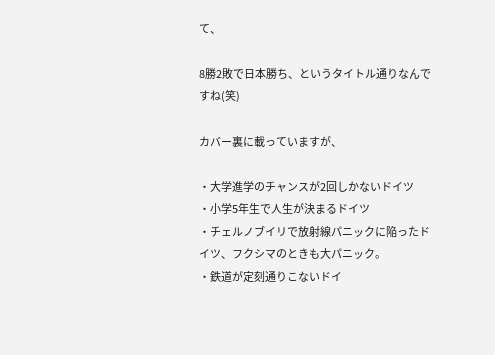て、

8勝2敗で日本勝ち、というタイトル通りなんですね(笑)

カバー裏に載っていますが、

・大学進学のチャンスが2回しかないドイツ
・小学5年生で人生が決まるドイツ
・チェルノブイリで放射線パニックに陥ったドイツ、フクシマのときも大パニック。
・鉄道が定刻通りこないドイ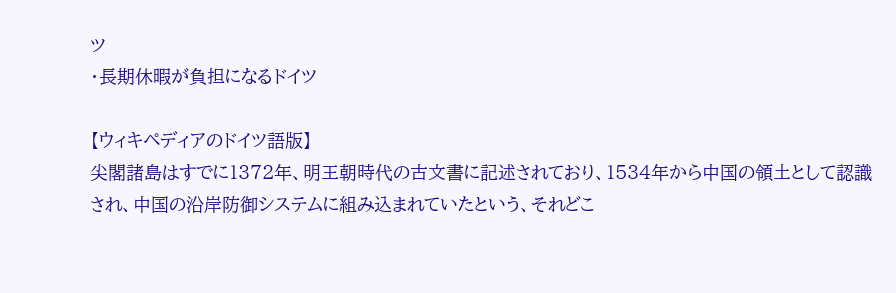ツ
・長期休暇が負担になるドイツ

【ウィキペディアのドイツ語版】
尖閣諸島はすでに1372年、明王朝時代の古文書に記述されており、1534年から中国の領土として認識され、中国の沿岸防御システムに組み込まれていたという、それどこ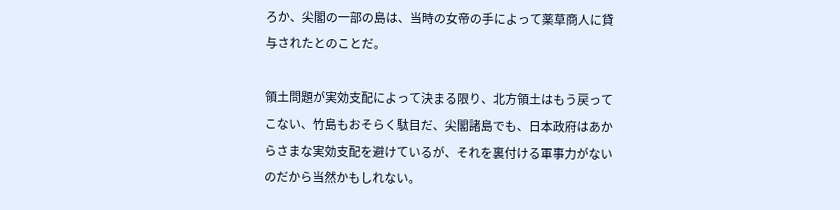ろか、尖閣の一部の島は、当時の女帝の手によって薬草商人に貸与されたとのことだ。

領土問題が実効支配によって決まる限り、北方領土はもう戻ってこない、竹島もおそらく駄目だ、尖閣諸島でも、日本政府はあからさまな実効支配を避けているが、それを裏付ける軍事力がないのだから当然かもしれない。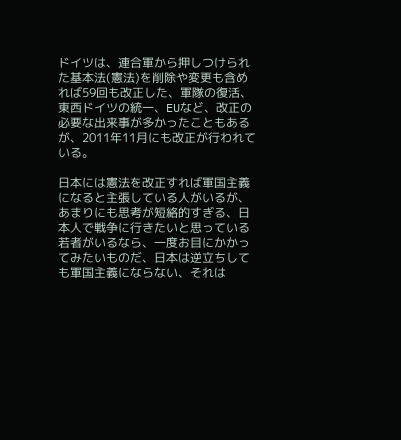ドイツは、連合軍から押しつけられた基本法(憲法)を削除や変更も含めれば59回も改正した、軍隊の復活、東西ドイツの統一、EUなど、改正の必要な出来事が多かったこともあるが、2011年11月にも改正が行われている。

日本には憲法を改正すれば軍国主義になると主張している人がいるが、あまりにも思考が短絡的すぎる、日本人で戦争に行きたいと思っている若者がいるなら、一度お目にかかってみたいものだ、日本は逆立ちしても軍国主義にならない、それは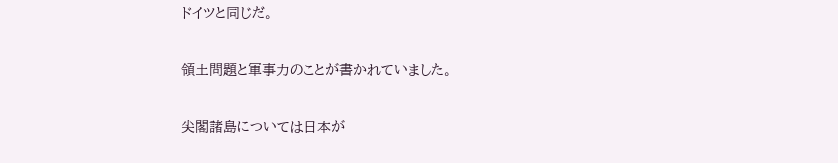ドイツと同じだ。

領土問題と軍事力のことが書かれていました。

尖閣諸島については日本が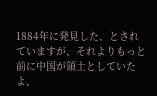1884年に発見した、とされていますが、それよりもっと前に中国が領土としていたよ、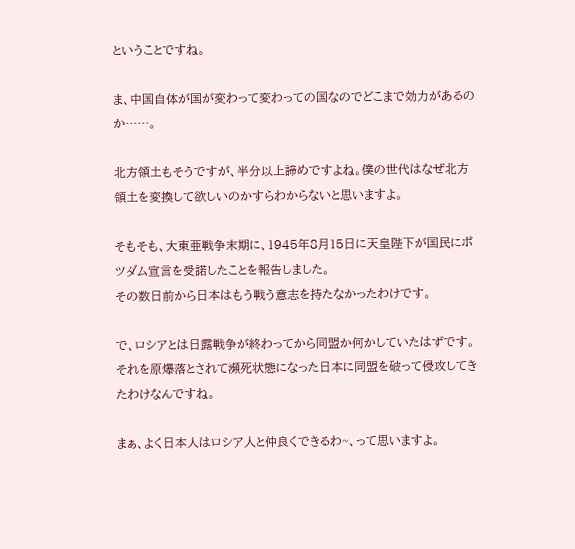ということですね。

ま、中国自体が国が変わって変わっての国なのでどこまで効力があるのか……。

北方領土もそうですが、半分以上諦めですよね。僕の世代はなぜ北方領土を変換して欲しいのかすらわからないと思いますよ。

そもそも、大東亜戦争末期に、1945年8月15日に天皇陛下が国民にポツダム宣言を受諾したことを報告しました。
その数日前から日本はもう戦う意志を持たなかったわけです。

で、ロシアとは日露戦争が終わってから同盟か何かしていたはずです。それを原爆落とされて瀕死状態になった日本に同盟を破って侵攻してきたわけなんですね。

まぁ、よく日本人はロシア人と仲良くできるわ~、って思いますよ。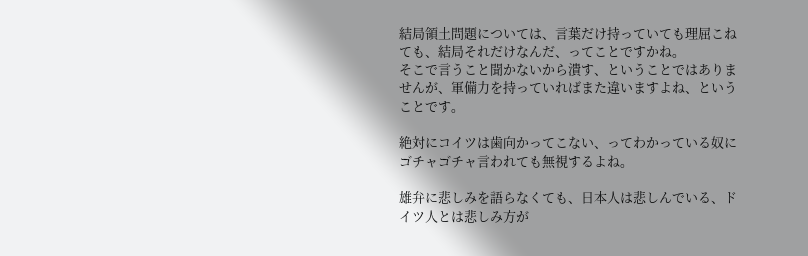結局領土問題については、言葉だけ持っていても理屈こねても、結局それだけなんだ、ってことですかね。
そこで言うこと聞かないから潰す、ということではありませんが、軍備力を持っていればまた違いますよね、ということです。

絶対にコイツは歯向かってこない、ってわかっている奴にゴチャゴチャ言われても無視するよね。

雄弁に悲しみを語らなくても、日本人は悲しんでいる、ドイツ人とは悲しみ方が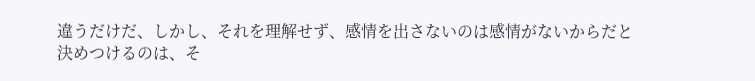違うだけだ、しかし、それを理解せず、感情を出さないのは感情がないからだと決めつけるのは、そ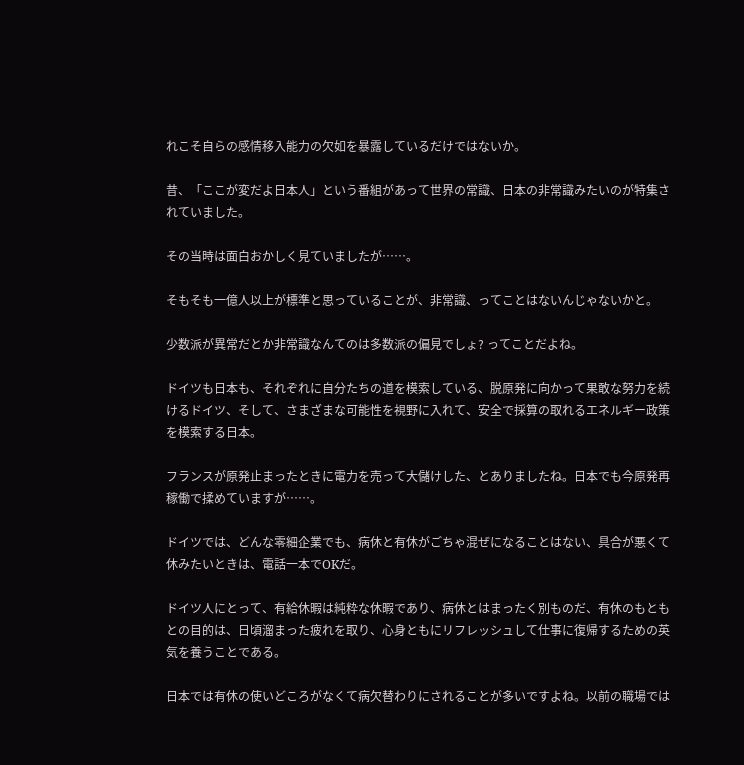れこそ自らの感情移入能力の欠如を暴露しているだけではないか。

昔、「ここが変だよ日本人」という番組があって世界の常識、日本の非常識みたいのが特集されていました。

その当時は面白おかしく見ていましたが……。

そもそも一億人以上が標準と思っていることが、非常識、ってことはないんじゃないかと。

少数派が異常だとか非常識なんてのは多数派の偏見でしょ? ってことだよね。

ドイツも日本も、それぞれに自分たちの道を模索している、脱原発に向かって果敢な努力を続けるドイツ、そして、さまざまな可能性を視野に入れて、安全で採算の取れるエネルギー政策を模索する日本。

フランスが原発止まったときに電力を売って大儲けした、とありましたね。日本でも今原発再稼働で揉めていますが……。

ドイツでは、どんな零細企業でも、病休と有休がごちゃ混ぜになることはない、具合が悪くて休みたいときは、電話一本でOKだ。

ドイツ人にとって、有給休暇は純粋な休暇であり、病休とはまったく別ものだ、有休のもともとの目的は、日頃溜まった疲れを取り、心身ともにリフレッシュして仕事に復帰するための英気を養うことである。

日本では有休の使いどころがなくて病欠替わりにされることが多いですよね。以前の職場では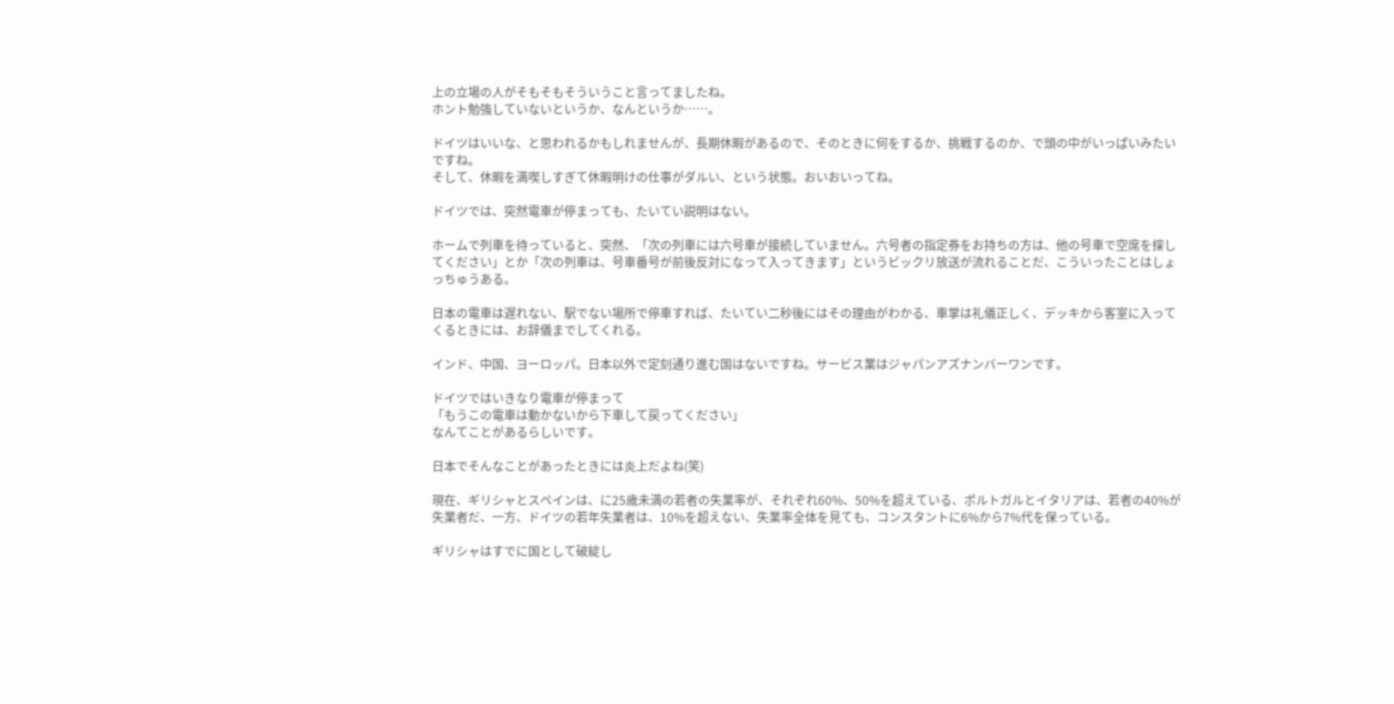上の立場の人がそもそもそういうこと言ってましたね。
ホント勉強していないというか、なんというか……。

ドイツはいいな、と思われるかもしれませんが、長期休暇があるので、そのときに何をするか、挑戦するのか、で頭の中がいっぱいみたいですね。
そして、休暇を満喫しすぎて休暇明けの仕事がダルい、という状態。おいおいってね。

ドイツでは、突然電車が停まっても、たいてい説明はない。

ホームで列車を待っていると、突然、「次の列車には六号車が接続していません。六号者の指定券をお持ちの方は、他の号車で空席を探してください」とか「次の列車は、号車番号が前後反対になって入ってきます」というビックリ放送が流れることだ、こういったことはしょっちゅうある。

日本の電車は遅れない、駅でない場所で停車すれば、たいてい二秒後にはその理由がわかる、車掌は礼儀正しく、デッキから客室に入ってくるときには、お辞儀までしてくれる。

インド、中国、ヨーロッパ。日本以外で定刻通り進む国はないですね。サービス業はジャパンアズナンバーワンです。

ドイツではいきなり電車が停まって
「もうこの電車は動かないから下車して戻ってください」
なんてことがあるらしいです。

日本でそんなことがあったときには炎上だよね(笑)

現在、ギリシャとスペインは、に25歳未満の若者の失業率が、それぞれ60%、50%を超えている、ポルトガルとイタリアは、若者の40%が失業者だ、一方、ドイツの若年失業者は、10%を超えない、失業率全体を見ても、コンスタントに6%から7%代を保っている。

ギリシャはすでに国として破綻し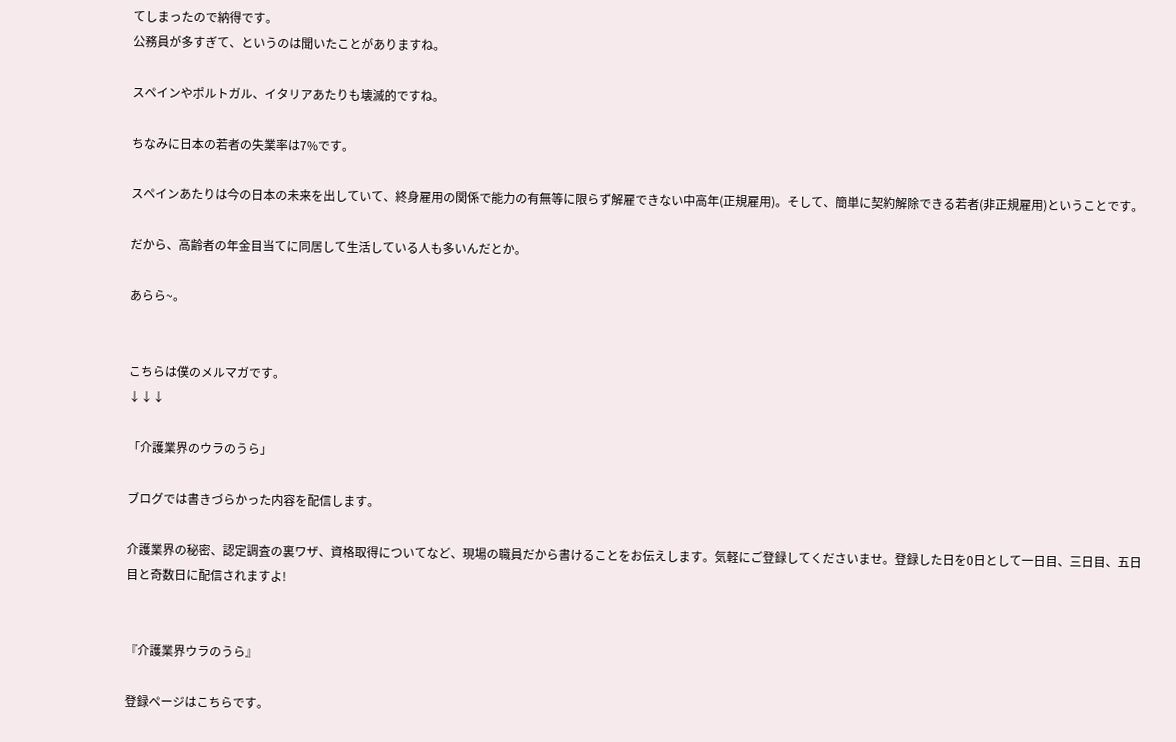てしまったので納得です。
公務員が多すぎて、というのは聞いたことがありますね。

スペインやポルトガル、イタリアあたりも壊滅的ですね。

ちなみに日本の若者の失業率は7%です。

スペインあたりは今の日本の未来を出していて、終身雇用の関係で能力の有無等に限らず解雇できない中高年(正規雇用)。そして、簡単に契約解除できる若者(非正規雇用)ということです。

だから、高齢者の年金目当てに同居して生活している人も多いんだとか。

あらら~。


こちらは僕のメルマガです。
↓↓↓

「介護業界のウラのうら」

ブログでは書きづらかった内容を配信します。

介護業界の秘密、認定調査の裏ワザ、資格取得についてなど、現場の職員だから書けることをお伝えします。気軽にご登録してくださいませ。登録した日を0日として一日目、三日目、五日目と奇数日に配信されますよ!


『介護業界ウラのうら』

登録ページはこちらです。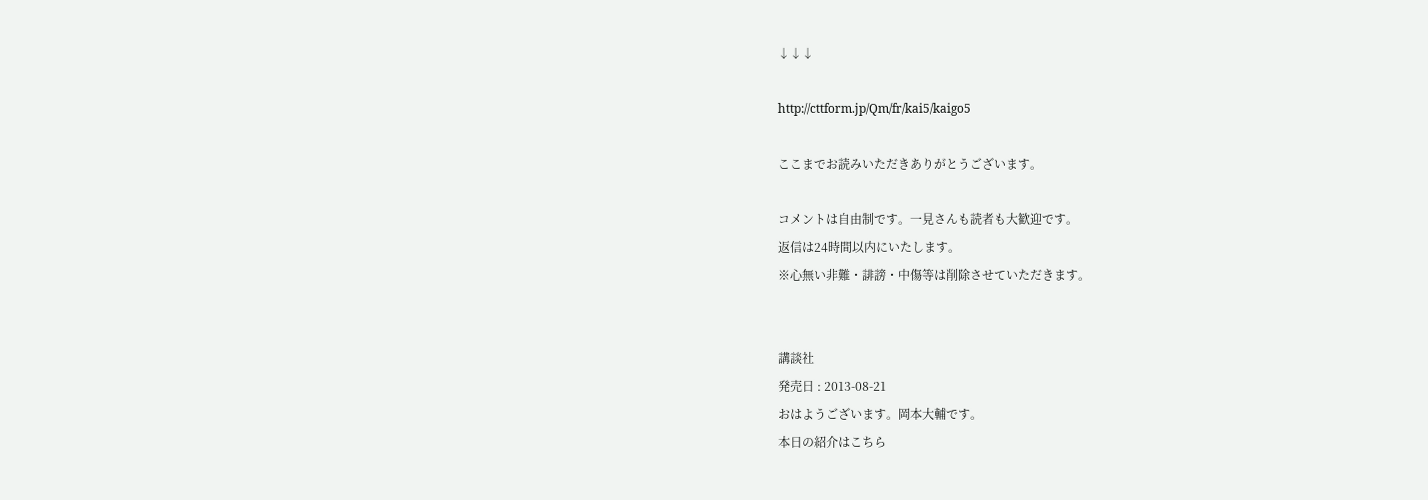↓↓↓

http://cttform.jp/Qm/fr/kai5/kaigo5

ここまでお読みいただきありがとうございます。

コメントは自由制です。一見さんも読者も大歓迎です。
返信は24時間以内にいたします。
※心無い非難・誹謗・中傷等は削除させていただきます。


講談社
発売日 : 2013-08-21
おはようございます。岡本大輔です。
本日の紹介はこちら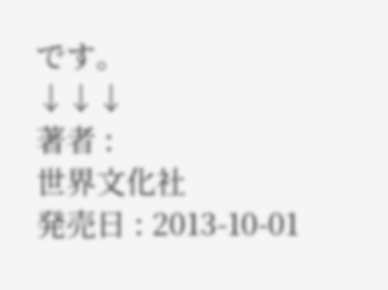です。
↓↓↓
著者 :
世界文化社
発売日 : 2013-10-01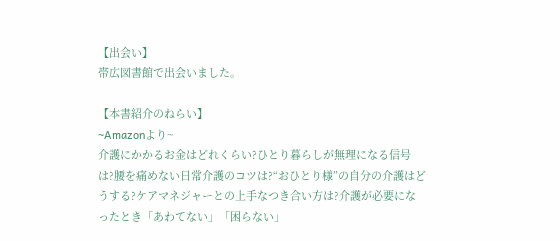【出会い】
帯広図書館で出会いました。

【本書紹介のねらい】
~Amazonより~
介護にかかるお金はどれくらい?ひとり暮らしが無理になる信号は?腰を痛めない日常介護のコツは?“おひとり様”の自分の介護はどうする?ケアマネジャーとの上手なつき合い方は?介護が必要になったとき「あわてない」「困らない」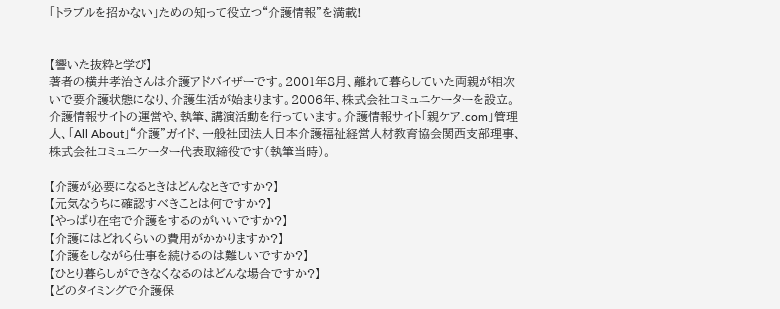「トラブルを招かない」ための知って役立つ“介護情報”を満載!


【響いた抜粋と学び】
著者の横井孝治さんは介護アドバイザーです。2001年8月、離れて暮らしていた両親が相次いで要介護状態になり、介護生活が始まります。2006年、株式会社コミュニケーターを設立。介護情報サイトの運営や、執筆、講演活動を行っています。介護情報サイト「親ケア.com」管理人、「All About」“介護”ガイド、一般社団法人日本介護福祉経営人材教育協会関西支部理事、株式会社コミュニケーター代表取締役です(執筆当時)。

【介護が必要になるときはどんなときですか?】
【元気なうちに確認すべきことは何ですか?】
【やっぱり在宅で介護をするのがいいですか?】
【介護にはどれくらいの費用がかかりますか?】
【介護をしながら仕事を続けるのは難しいですか?】
【ひとり暮らしができなくなるのはどんな場合ですか?】
【どのタイミングで介護保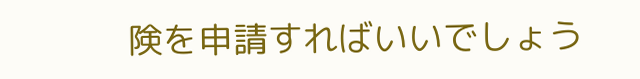険を申請すればいいでしょう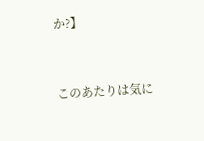か?】


このあたりは気に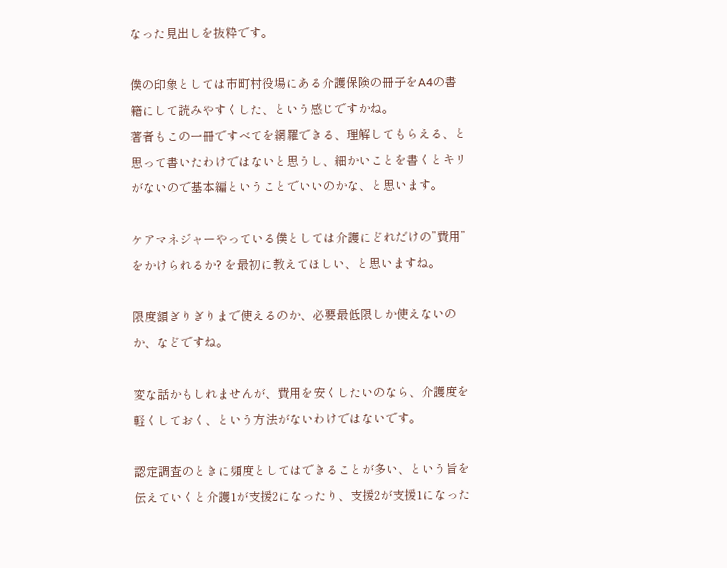なった見出しを抜粋です。

僕の印象としては市町村役場にある介護保険の冊子をA4の書籍にして読みやすくした、という感じですかね。
著者もこの一冊ですべてを網羅できる、理解してもらえる、と思って書いたわけではないと思うし、細かいことを書くとキリがないので基本編ということでいいのかな、と思います。

ケアマネジャーやっている僕としては介護にどれだけの”費用”をかけられるか? を最初に教えてほしい、と思いますね。

限度額ぎりぎりまで使えるのか、必要最低限しか使えないのか、などですね。

変な話かもしれませんが、費用を安くしたいのなら、介護度を軽くしておく、という方法がないわけではないです。

認定調査のときに頻度としてはできることが多い、という旨を伝えていくと介護1が支援2になったり、支援2が支援1になった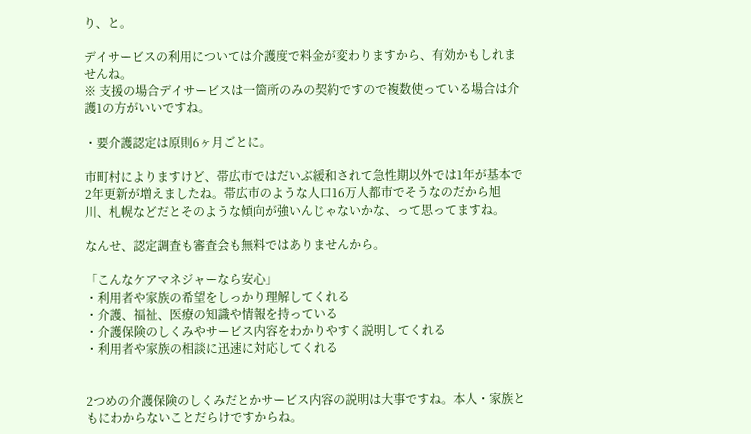り、と。

デイサービスの利用については介護度で料金が変わりますから、有効かもしれませんね。
※ 支援の場合デイサービスは一箇所のみの契約ですので複数使っている場合は介護1の方がいいですね。

・要介護認定は原則6ヶ月ごとに。

市町村によりますけど、帯広市ではだいぶ緩和されて急性期以外では1年が基本で2年更新が増えましたね。帯広市のような人口16万人都市でそうなのだから旭川、札幌などだとそのような傾向が強いんじゃないかな、って思ってますね。

なんせ、認定調査も審査会も無料ではありませんから。

「こんなケアマネジャーなら安心」
・利用者や家族の希望をしっかり理解してくれる
・介護、福祉、医療の知識や情報を持っている
・介護保険のしくみやサービス内容をわかりやすく説明してくれる
・利用者や家族の相談に迅速に対応してくれる


2つめの介護保険のしくみだとかサービス内容の説明は大事ですね。本人・家族ともにわからないことだらけですからね。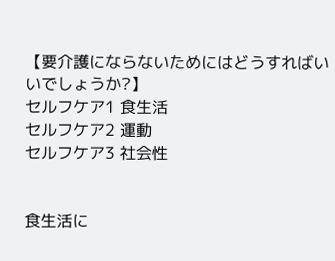【要介護にならないためにはどうすればいいでしょうか?】
セルフケア1 食生活
セルフケア2 運動
セルフケア3 社会性


食生活に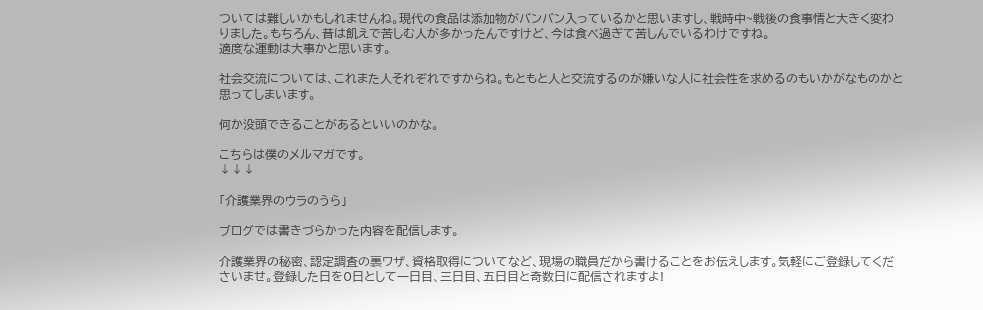ついては難しいかもしれませんね。現代の食品は添加物がバンバン入っているかと思いますし、戦時中~戦後の食事情と大きく変わりました。もちろん、昔は飢えで苦しむ人が多かったんですけど、今は食べ過ぎて苦しんでいるわけですね。
適度な運動は大事かと思います。

社会交流については、これまた人それぞれですからね。もともと人と交流するのが嫌いな人に社会性を求めるのもいかがなものかと思ってしまいます。

何か没頭できることがあるといいのかな。

こちらは僕のメルマガです。
↓↓↓

「介護業界のウラのうら」

ブログでは書きづらかった内容を配信します。

介護業界の秘密、認定調査の裏ワザ、資格取得についてなど、現場の職員だから書けることをお伝えします。気軽にご登録してくださいませ。登録した日を0日として一日目、三日目、五日目と奇数日に配信されますよ!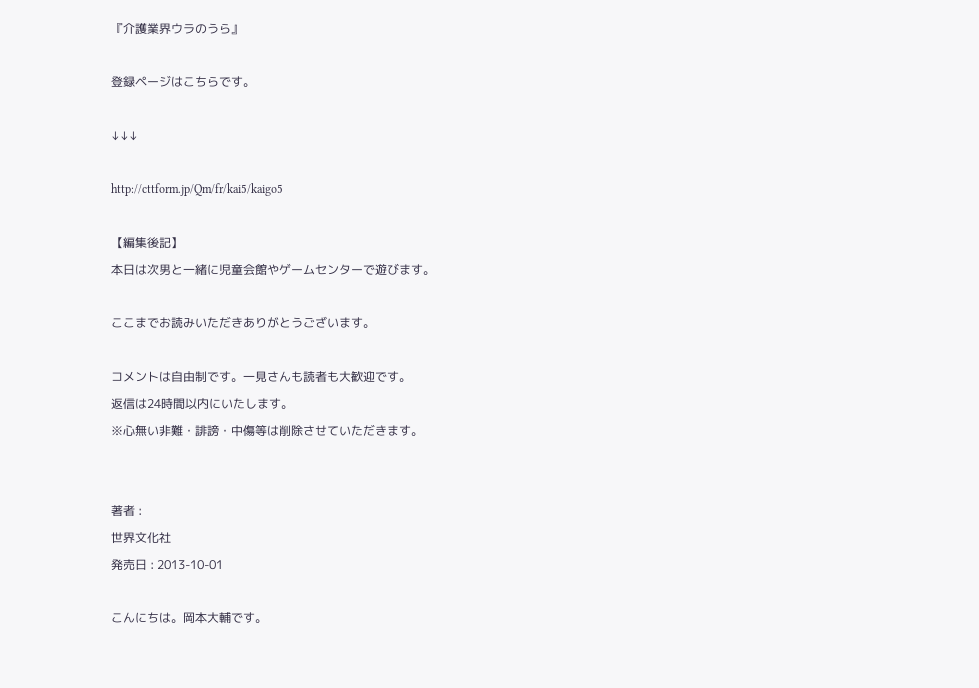『介護業界ウラのうら』

登録ページはこちらです。

↓↓↓

http://cttform.jp/Qm/fr/kai5/kaigo5

【編集後記】
本日は次男と一緒に児童会館やゲームセンターで遊びます。

ここまでお読みいただきありがとうございます。

コメントは自由制です。一見さんも読者も大歓迎です。
返信は24時間以内にいたします。
※心無い非難・誹謗・中傷等は削除させていただきます。


著者 :
世界文化社
発売日 : 2013-10-01

こんにちは。岡本大輔です。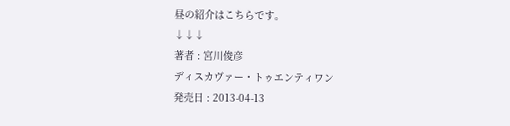昼の紹介はこちらです。
↓↓↓
著者 : 宮川俊彦
ディスカヴァー・トゥエンティワン
発売日 : 2013-04-13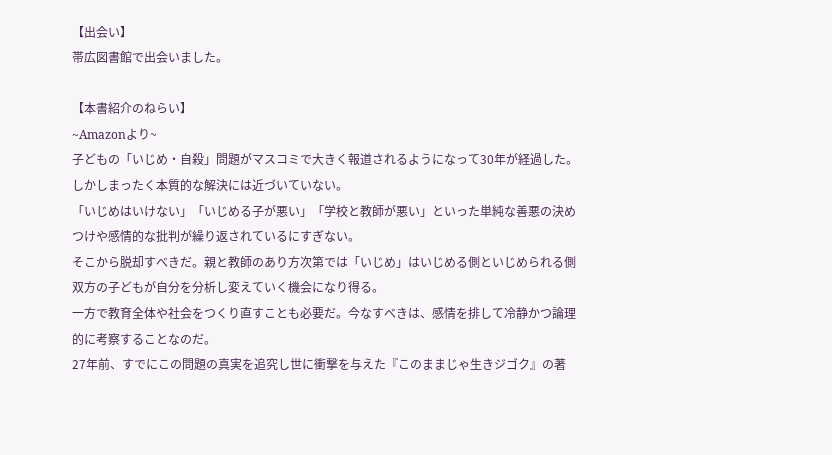【出会い】
帯広図書館で出会いました。

【本書紹介のねらい】
~Amazonより~
子どもの「いじめ・自殺」問題がマスコミで大きく報道されるようになって30年が経過した。
しかしまったく本質的な解決には近づいていない。
「いじめはいけない」「いじめる子が悪い」「学校と教師が悪い」といった単純な善悪の決めつけや感情的な批判が繰り返されているにすぎない。
そこから脱却すべきだ。親と教師のあり方次第では「いじめ」はいじめる側といじめられる側双方の子どもが自分を分析し変えていく機会になり得る。
一方で教育全体や社会をつくり直すことも必要だ。今なすべきは、感情を排して冷静かつ論理的に考察することなのだ。
27年前、すでにこの問題の真実を追究し世に衝撃を与えた『このままじゃ生きジゴク』の著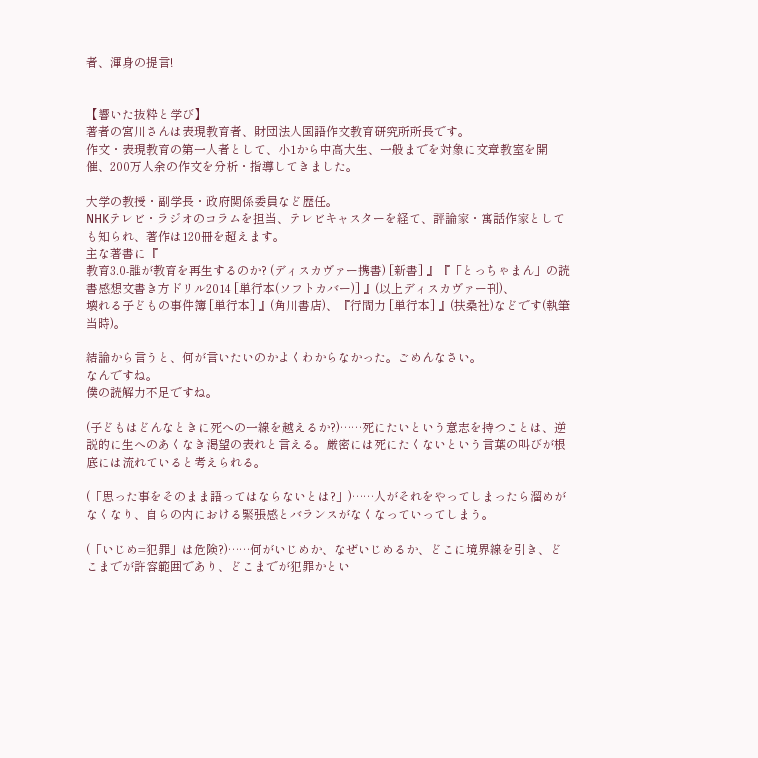者、渾身の提言!


【響いた抜粋と学び】
著者の宮川さんは表現教育者、財団法人国語作文教育研究所所長です。
作文・表現教育の第一人者として、小1から中高大生、一般までを対象に文章教室を開催、200万人余の作文を分析・指導してきました。

大学の教授・副学長・政府関係委員など歴任。
NHKテレビ・ラジオのコラムを担当、テレビキャスターを経て、評論家・寓話作家としても知られ、著作は120冊を超えます。
主な著書に『
教育3.0-誰が教育を再生するのか? (ディスカヴァー携書) [新書] 』『「とっちゃまん」の読書感想文書き方ドリル2014 [単行本(ソフトカバー)] 』(以上ディスカヴァー刊)、
壊れる子どもの事件簿 [単行本] 』(角川書店)、『行間力 [単行本] 』(扶桑社)などです(執筆当時)。

結論から言うと、何が言いたいのかよくわからなかった。ごめんなさい。
なんですね。
僕の読解力不足ですね。

(子どもはどんなときに死への一線を越えるか?)……死にたいという意志を持つことは、逆説的に生へのあくなき渇望の表れと言える。厳密には死にたくないという言葉の叫びが根底には流れていると考えられる。

(「思った事をそのまま語ってはならないとは?」)……人がそれをやってしまったら溜めがなくなり、自らの内における緊張感とバランスがなくなっていってしまう。

(「いじめ=犯罪」は危険?)……何がいじめか、なぜいじめるか、どこに境界線を引き、どこまでが許容範囲であり、どこまでが犯罪かとい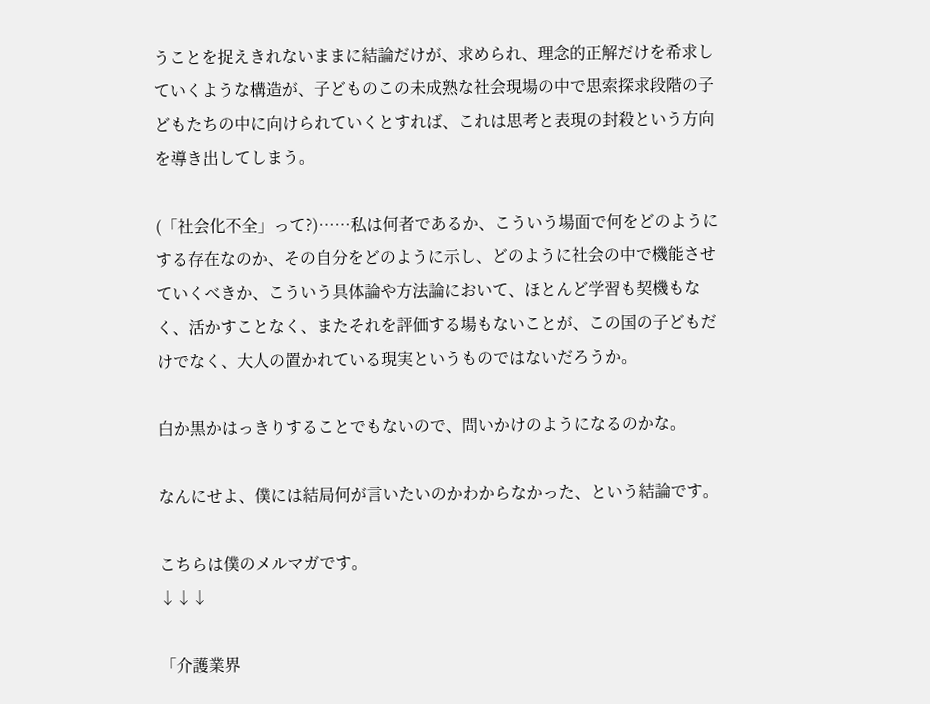うことを捉えきれないままに結論だけが、求められ、理念的正解だけを希求していくような構造が、子どものこの未成熟な社会現場の中で思索探求段階の子どもたちの中に向けられていくとすれば、これは思考と表現の封殺という方向を導き出してしまう。

(「社会化不全」って?)……私は何者であるか、こういう場面で何をどのようにする存在なのか、その自分をどのように示し、どのように社会の中で機能させていくべきか、こういう具体論や方法論において、ほとんど学習も契機もなく、活かすことなく、またそれを評価する場もないことが、この国の子どもだけでなく、大人の置かれている現実というものではないだろうか。

白か黒かはっきりすることでもないので、問いかけのようになるのかな。

なんにせよ、僕には結局何が言いたいのかわからなかった、という結論です。

こちらは僕のメルマガです。
↓↓↓

「介護業界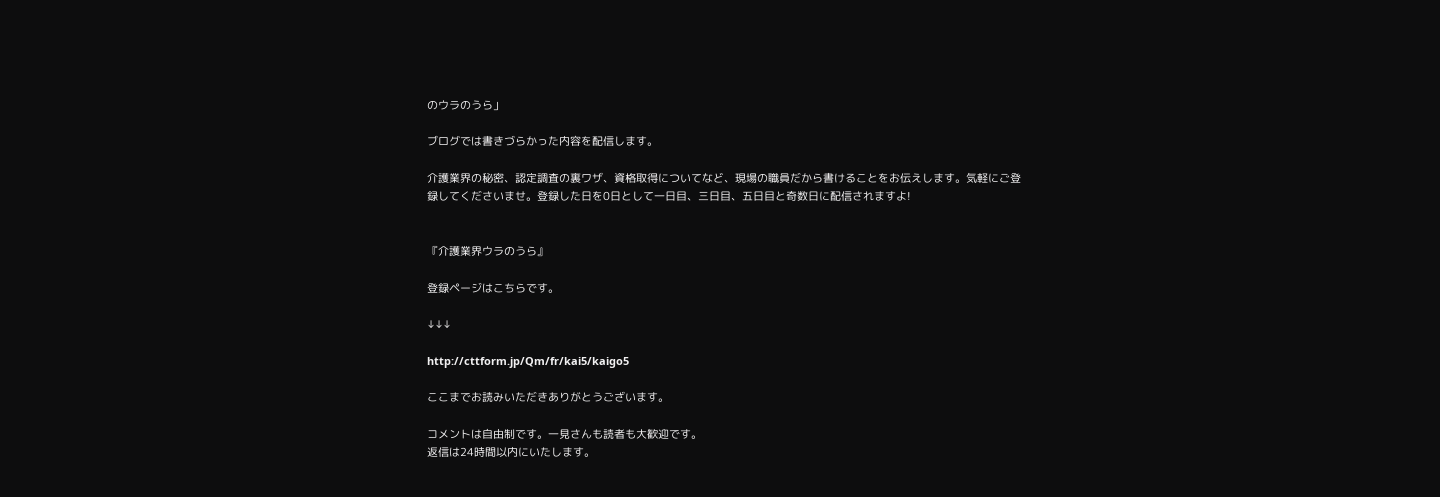のウラのうら」

ブログでは書きづらかった内容を配信します。

介護業界の秘密、認定調査の裏ワザ、資格取得についてなど、現場の職員だから書けることをお伝えします。気軽にご登録してくださいませ。登録した日を0日として一日目、三日目、五日目と奇数日に配信されますよ!


『介護業界ウラのうら』

登録ページはこちらです。

↓↓↓

http://cttform.jp/Qm/fr/kai5/kaigo5

ここまでお読みいただきありがとうございます。

コメントは自由制です。一見さんも読者も大歓迎です。
返信は24時間以内にいたします。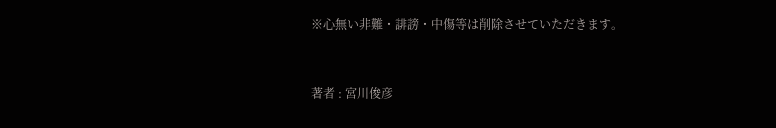※心無い非難・誹謗・中傷等は削除させていただきます。


著者 : 宮川俊彦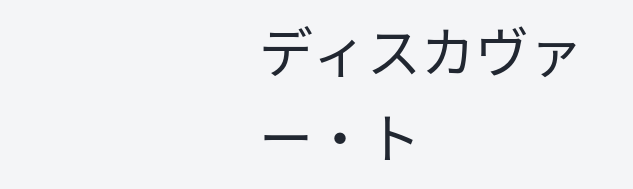ディスカヴァー・ト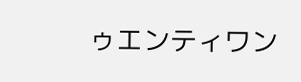ゥエンティワン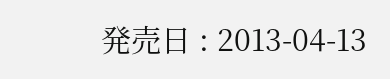発売日 : 2013-04-13